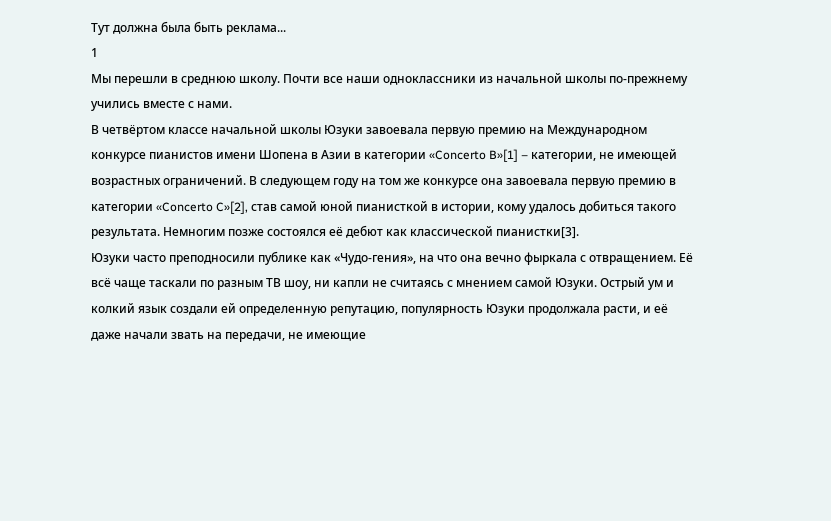Тут должна была быть реклама...
1
Мы перешли в среднюю школу. Почти все наши одноклассники из начальной школы по-прежнему учились вместе с нами.
В четвёртом классе начальной школы Юзуки завоевала первую премию на Международном конкурсе пианистов имени Шопена в Азии в категории «Concerto B»[1] – категории, не имеющей возрастных ограничений. В следующем году на том же конкурсе она завоевала первую премию в категории «Concerto C»[2], став самой юной пианисткой в истории, кому удалось добиться такого результата. Немногим позже состоялся её дебют как классической пианистки[3].
Юзуки часто преподносили публике как «Чудо-гения», на что она вечно фыркала с отвращением. Её всё чаще таскали по разным ТВ шоу, ни капли не считаясь с мнением самой Юзуки. Острый ум и колкий язык создали ей определенную репутацию, популярность Юзуки продолжала расти, и её даже начали звать на передачи, не имеющие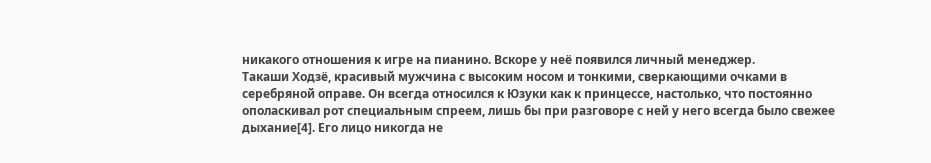никакого отношения к игре на пианино. Вскоре у неё появился личный менеджер.
Такаши Ходзё, красивый мужчина с высоким носом и тонкими, сверкающими очками в серебряной оправе. Он всегда относился к Юзуки как к принцессе, настолько, что постоянно ополаскивал рот специальным спреем, лишь бы при разговоре с ней у него всегда было свежее дыхание[4]. Его лицо никогда не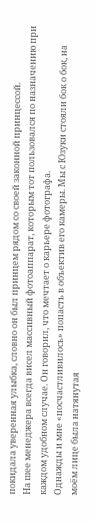покидала уверенная улыбка, словно он был принцем рядом со своей законной принцессой.
На шее менеджера всегда висел массивный фотоаппарат, которым тот пользовался по назначению при каждом удобном случае. Он говорил, что мечтает о карьере фотографа.
Однажды и мне «посчастливилось» попасть в объектив его камеры. Мы с Юзуки стояли бок о бок, на моём лице была натянутая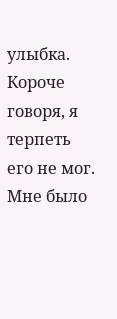улыбка.
Короче говоря, я терпеть его не мог. Мне было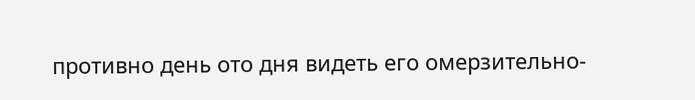противно день ото дня видеть его омерзительно-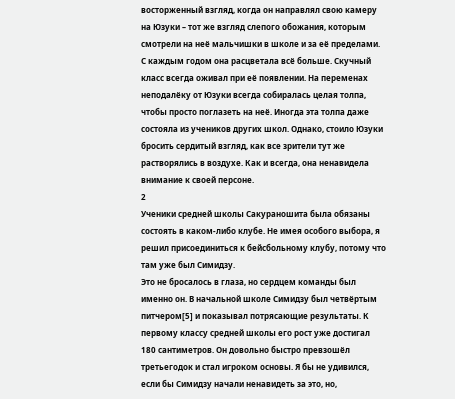восторженный взгляд, когда он направлял свою камеру на Юзуки – тот же взгляд слепого обожания, которым смотрели на неё мальчишки в школе и за её пределами.
С каждым годом она расцветала всё больше. Скучный класс всегда оживал при её появлении. На переменах неподалёку от Юзуки всегда собиралась целая толпа, чтобы просто поглазеть на неё. Иногда эта толпа даже состояла из учеников других школ. Однако, стоило Юзуки бросить сердитый взгляд, как все зрители тут же растворялись в воздухе. Как и всегда, она ненавидела внимание к своей персоне.
2
Ученики средней школы Сакураношита была обязаны состоять в каком-либо клубе. Не имея особого выбора, я решил присоединиться к бейсбольному клубу, потому что там уже был Симидзу.
Это не бросалось в глаза, но сердцем команды был именно он. В начальной школе Симидзу был четвёртым питчером[5] и показывал потрясающие результаты. К первому классу средней школы его рост уже достигал 180 сантиметров. Он довольно быстро превзошёл третьегодок и стал игроком основы. Я бы не удивился, если бы Симидзу начали ненавидеть за это, но,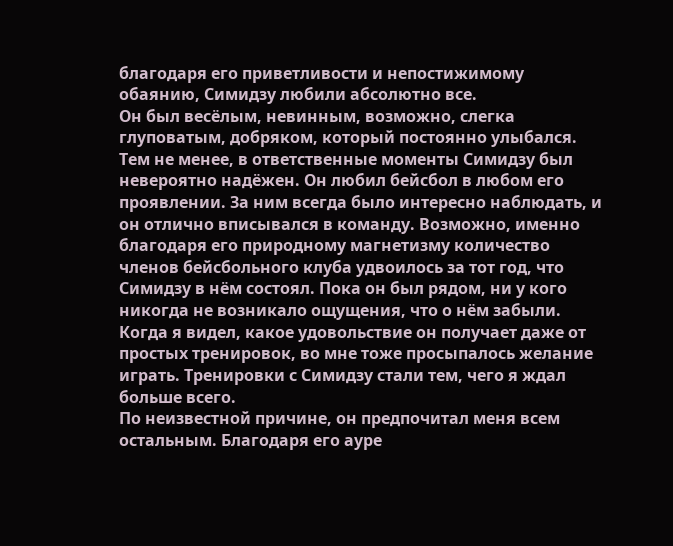благодаря его приветливости и непостижимому обаянию, Симидзу любили абсолютно все.
Он был весёлым, невинным, возможно, слегка глуповатым, добряком, который постоянно улыбался. Тем не менее, в ответственные моменты Симидзу был невероятно надёжен. Он любил бейсбол в любом его проявлении. За ним всегда было интересно наблюдать, и он отлично вписывался в команду. Возможно, именно благодаря его природному магнетизму количество членов бейсбольного клуба удвоилось за тот год, что Симидзу в нём состоял. Пока он был рядом, ни у кого никогда не возникало ощущения, что о нём забыли. Когда я видел, какое удовольствие он получает даже от простых тренировок, во мне тоже просыпалось желание играть. Тренировки с Симидзу стали тем, чего я ждал больше всего.
По неизвестной причине, он предпочитал меня всем остальным. Благодаря его ауре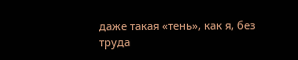даже такая «тень», как я, без труда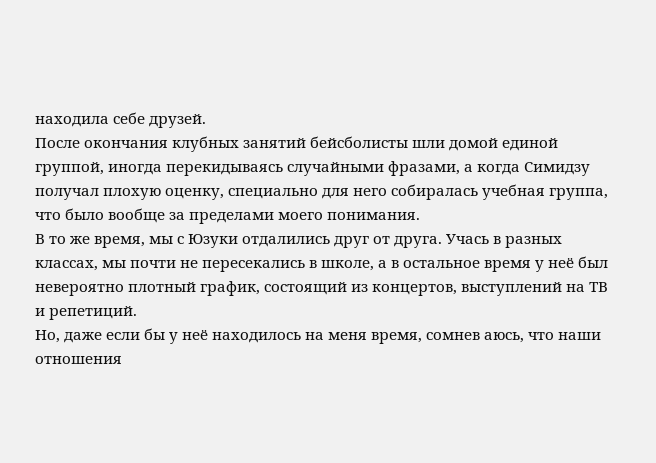находила себе друзей.
После окончания клубных занятий бейсболисты шли домой единой группой, иногда перекидываясь случайными фразами, а когда Симидзу получал плохую оценку, специально для него собиралась учебная группа, что было вообще за пределами моего понимания.
В то же время, мы с Юзуки отдалились друг от друга. Учась в разных классах, мы почти не пересекались в школе, а в остальное время у неё был невероятно плотный график, состоящий из концертов, выступлений на ТВ и репетиций.
Но, даже если бы у неё находилось на меня время, сомнев аюсь, что наши отношения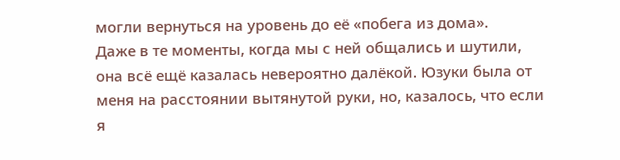могли вернуться на уровень до её «побега из дома».
Даже в те моменты, когда мы с ней общались и шутили, она всё ещё казалась невероятно далёкой. Юзуки была от меня на расстоянии вытянутой руки, но, казалось, что если я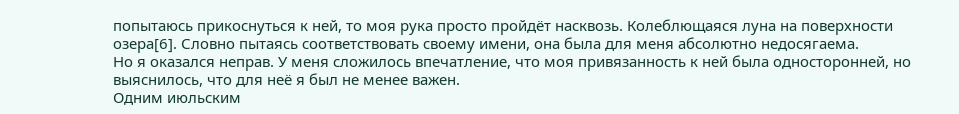попытаюсь прикоснуться к ней, то моя рука просто пройдёт насквозь. Колеблющаяся луна на поверхности озера[6]. Словно пытаясь соответствовать своему имени, она была для меня абсолютно недосягаема.
Но я оказался неправ. У меня сложилось впечатление, что моя привязанность к ней была односторонней, но выяснилось, что для неё я был не менее важен.
Одним июльским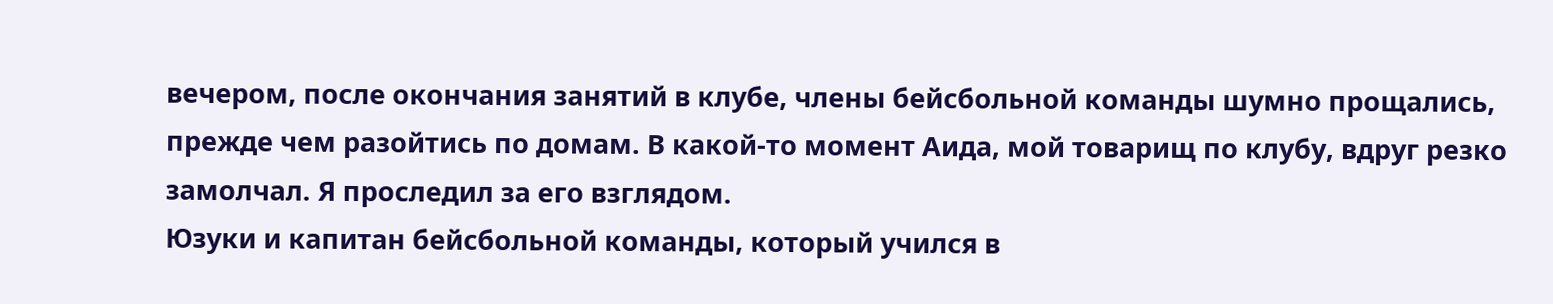вечером, после окончания занятий в клубе, члены бейсбольной команды шумно прощались, прежде чем разойтись по домам. В какой-то момент Аида, мой товарищ по клубу, вдруг резко замолчал. Я проследил за его взглядом.
Юзуки и капитан бейсбольной команды, который учился в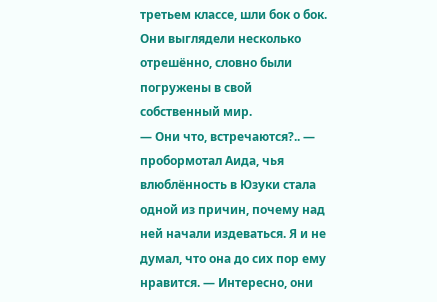третьем классе, шли бок о бок. Они выглядели несколько отрешённо, словно были погружены в свой собственный мир.
— Они что, встречаются?.. — пробормотал Аида, чья влюблённость в Юзуки стала одной из причин, почему над ней начали издеваться. Я и не думал, что она до сих пор ему нравится. — Интересно, они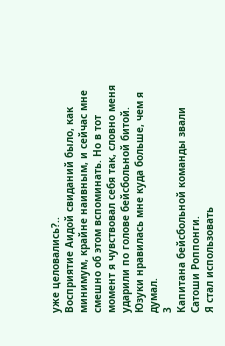уже целовались?..
Восприятие Аидой свиданий было, как минимум, крайне наивным, и сейчас мне смешно об этом вспоминать. Но в тот момент я чувствовал себя так, словно меня ударили по голове бейсбольной битой.
Юзуки нравилась мне куда больше, чем я думал.
3
Капитана бейсбольной команды звали Сатоши Роппонги.
Я стал использовать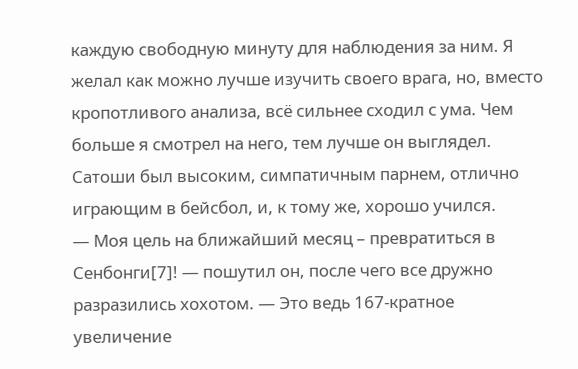каждую свободную минуту для наблюдения за ним. Я желал как можно лучше изучить своего врага, но, вместо кропотливого анализа, всё сильнее сходил с ума. Чем больше я смотрел на него, тем лучше он выглядел. Сатоши был высоким, симпатичным парнем, отлично играющим в бейсбол, и, к тому же, хорошо учился.
— Моя цель на ближайший месяц – превратиться в Сенбонги[7]! — пошутил он, после чего все дружно разразились хохотом. — Это ведь 167-кратное увеличение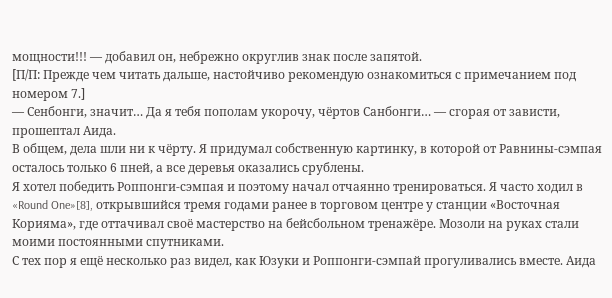мощности!!! — добавил он, небрежно округлив знак после запятой.
[П/П: Прежде чем читать дальше, настойчиво рекомендую ознакомиться с примечанием под номером 7.]
— Сенбонги, значит… Да я тебя пополам укорочу, чёртов Санбонги… — сгорая от зависти, прошептал Аида.
В общем, дела шли ни к чёрту. Я придумал собственную картинку, в которой от Равнины-сэмпая осталось только 6 пней, а все деревья оказались срублены.
Я хотел победить Роппонги-сэмпая и поэтому начал отчаянно тренироваться. Я часто ходил в «Round One»[8], открывшийся тремя годами ранее в торговом центре у станции «Восточная Корияма», где оттачивал своё мастерство на бейсбольном тренажёре. Мозоли на руках стали моими постоянными спутниками.
С тех пор я ещё несколько раз видел, как Юзуки и Роппонги-сэмпай прогуливались вместе. Аида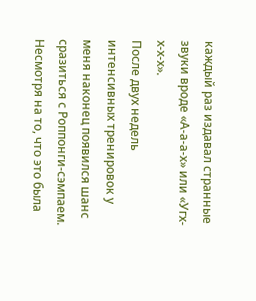каждый раз издавал странные звуки вроде «А-а-а-х» или «Угх-х-х-х».
После двух недель интенсивных тренировок у меня наконец появился шанс сразиться с Роппонги-сэмпаем. Несмотря на то, что это была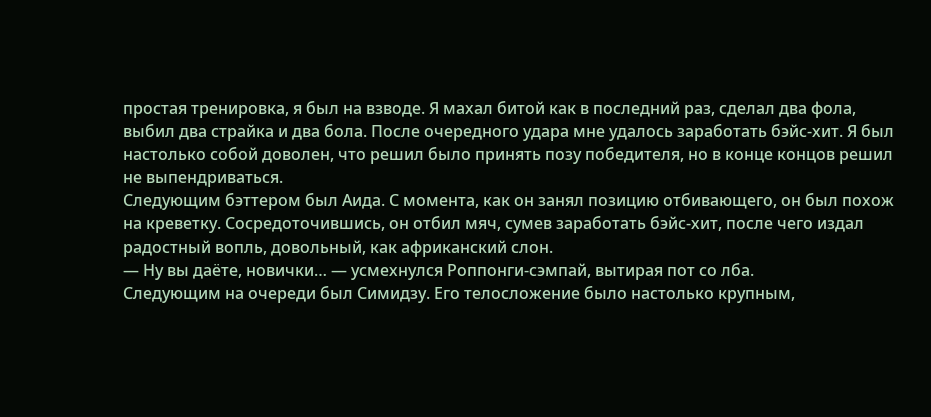простая тренировка, я был на взводе. Я махал битой как в последний раз, сделал два фола, выбил два страйка и два бола. После очередного удара мне удалось заработать бэйс-хит. Я был настолько собой доволен, что решил было принять позу победителя, но в конце концов решил не выпендриваться.
Следующим бэттером был Аида. С момента, как он занял позицию отбивающего, он был похож на креветку. Сосредоточившись, он отбил мяч, сумев заработать бэйс-хит, после чего издал радостный вопль, довольный, как африканский слон.
— Ну вы даёте, новички… — усмехнулся Роппонги-сэмпай, вытирая пот со лба.
Следующим на очереди был Симидзу. Его телосложение было настолько крупным,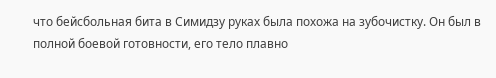что бейсбольная бита в Симидзу руках была похожа на зубочистку. Он был в полной боевой готовности, его тело плавно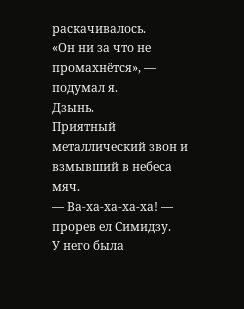раскачивалось.
«Он ни за что не промахнётся», — подумал я.
Дзынь.
Приятный металлический звон и взмывший в небеса мяч.
— Ва-ха-ха-ха-ха! — прорев ел Симидзу.
У него была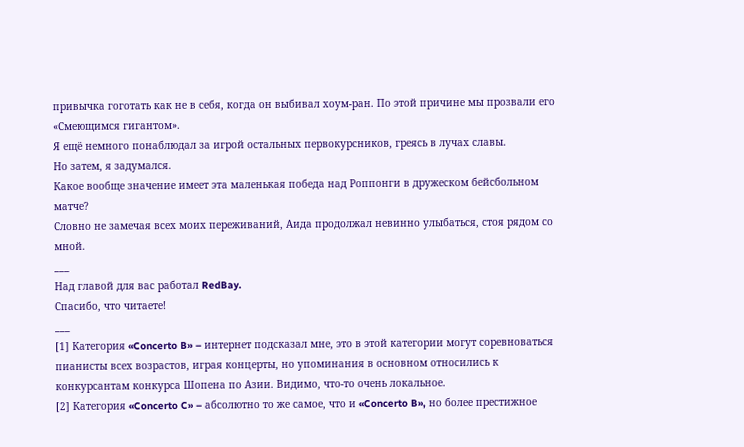привычка гоготать как не в себя, когда он выбивал хоум-ран. По этой причине мы прозвали его «Смеющимся гигантом».
Я ещё немного понаблюдал за игрой остальных первокурсников, греясь в лучах славы.
Но затем, я задумался.
Какое вообще значение имеет эта маленькая победа над Роппонги в дружеском бейсбольном матче?
Словно не замечая всех моих переживаний, Аида продолжал невинно улыбаться, стоя рядом со мной.
___
Над главой для вас работал RedBay.
Спасибо, что читаете!
___
[1] Категория «Concerto B» – интернет подсказал мне, это в этой категории могут соревноваться пианисты всех возрастов, играя концерты, но упоминания в основном относились к конкурсантам конкурса Шопена по Азии. Видимо, что-то очень локальное.
[2] Категория «Concerto C» – абсолютно то же самое, что и «Concerto B», но более престижное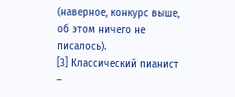(наверное, конкурс выше, об этом ничего не писалось).
[3] Классический пианист –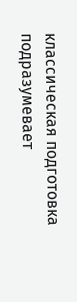классическая подготовка подразумевает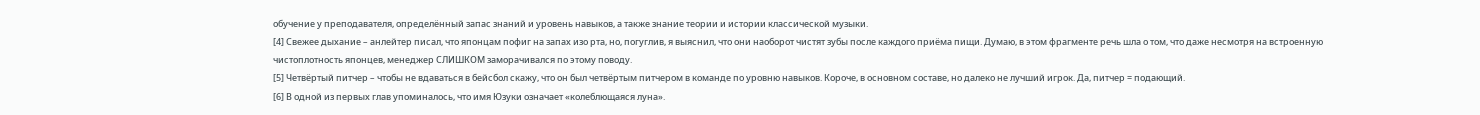обучение у преподавателя, определённый запас знаний и уровень навыков, а также знание теории и истории классической музыки.
[4] Свежее дыхание – анлейтер писал, что японцам пофиг на запах изо рта, но, погуглив, я выяснил, что они наоборот чистят зубы после каждого приёма пищи. Думаю, в этом фрагменте речь шла о том, что даже несмотря на встроенную чистоплотность японцев, менеджер СЛИШКОМ заморачивался по этому поводу.
[5] Четвёртый питчер – чтобы не вдаваться в бейсбол скажу, что он был четвёртым питчером в команде по уровню навыков. Короче, в основном составе, но далеко не лучший игрок. Да, питчер = подающий.
[6] В одной из первых глав упоминалось, что имя Юзуки означает «колеблющаяся луна».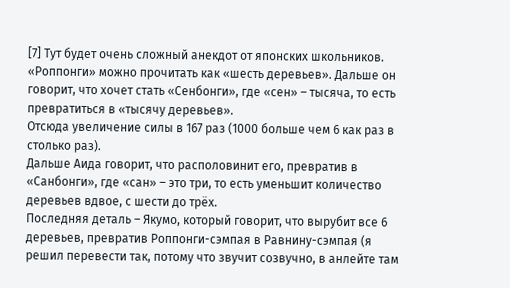[7] Тут будет очень сложный анекдот от японских школьников. «Роппонги» можно прочитать как «шесть деревьев». Дальше он говорит, что хочет стать «Сенбонги», где «сен» – тысяча, то есть превратиться в «тысячу деревьев».
Отсюда увеличение силы в 167 раз (1000 больше чем 6 как раз в столько раз).
Дальше Аида говорит, что располовинит его, превратив в «Санбонги», где «сан» – это три, то есть уменьшит количество деревьев вдвое, с шести до трёх.
Последняя деталь – Якумо, который говорит, что вырубит все 6 деревьев, превратив Роппонги-сэмпая в Равнину-сэмпая (я решил перевести так, потому что звучит созвучно, в анлейте там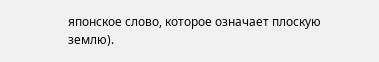японское слово, которое означает плоскую землю).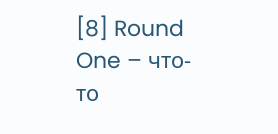[8] Round One – что-то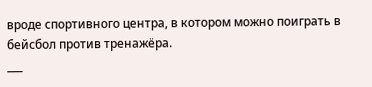вроде спортивного центра, в котором можно поиграть в бейсбол против тренажёра.
___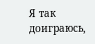Я так доиграюсь,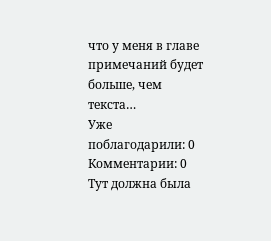что у меня в главе примечаний будет больше, чем текста…
Уже поблагодарили: 0
Комментарии: 0
Тут должна была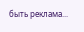быть реклама...